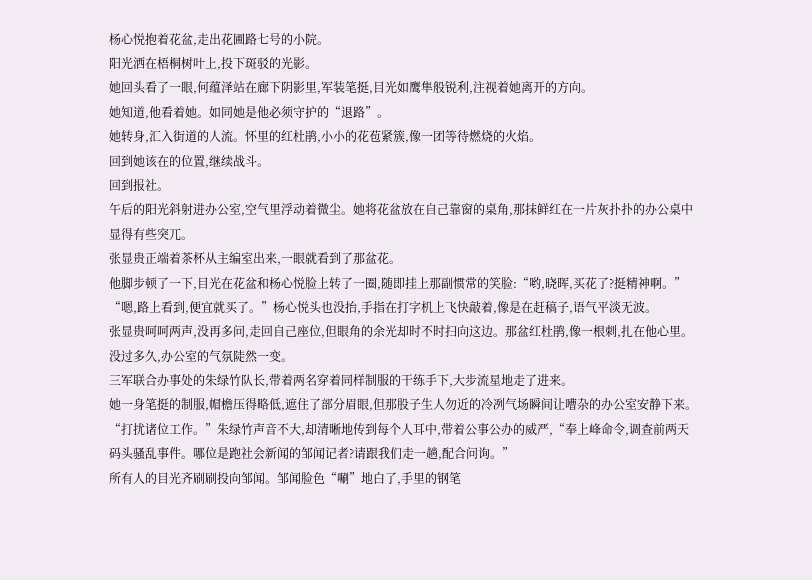杨心悦抱着花盆,走出花圃路七号的小院。
阳光洒在梧桐树叶上,投下斑驳的光影。
她回头看了一眼,何蕴泽站在廊下阴影里,军装笔挺,目光如鹰隼般锐利,注视着她离开的方向。
她知道,他看着她。如同她是他必须守护的“退路”。
她转身,汇入街道的人流。怀里的红杜鹃,小小的花苞紧簇,像一团等待燃烧的火焰。
回到她该在的位置,继续战斗。
回到报社。
午后的阳光斜射进办公室,空气里浮动着微尘。她将花盆放在自己靠窗的桌角,那抹鲜红在一片灰扑扑的办公桌中显得有些突兀。
张显贵正端着茶杯从主编室出来,一眼就看到了那盆花。
他脚步顿了一下,目光在花盆和杨心悦脸上转了一圈,随即挂上那副惯常的笑脸:“哟,晓晖,买花了?挺精神啊。”
“嗯,路上看到,便宜就买了。”杨心悦头也没抬,手指在打字机上飞快敲着,像是在赶稿子,语气平淡无波。
张显贵呵呵两声,没再多问,走回自己座位,但眼角的余光却时不时扫向这边。那盆红杜鹃,像一根刺,扎在他心里。
没过多久,办公室的气氛陡然一变。
三军联合办事处的朱绿竹队长,带着两名穿着同样制服的干练手下,大步流星地走了进来。
她一身笔挺的制服,帽檐压得略低,遮住了部分眉眼,但那股子生人勿近的冷冽气场瞬间让嘈杂的办公室安静下来。
“打扰诸位工作。”朱绿竹声音不大,却清晰地传到每个人耳中,带着公事公办的威严,“奉上峰命令,调查前两天码头骚乱事件。哪位是跑社会新闻的邹闻记者?请跟我们走一趟,配合问询。”
所有人的目光齐刷刷投向邹闻。邹闻脸色“唰”地白了,手里的钢笔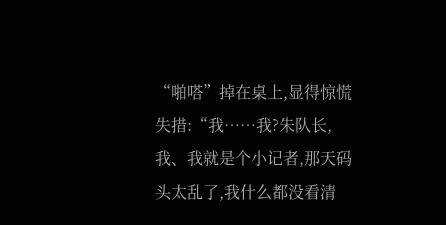“啪嗒”掉在桌上,显得惊慌失措:“我……我?朱队长,我、我就是个小记者,那天码头太乱了,我什么都没看清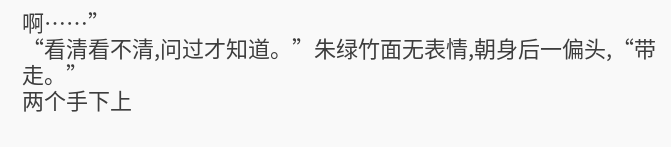啊……”
“看清看不清,问过才知道。”朱绿竹面无表情,朝身后一偏头,“带走。”
两个手下上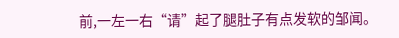前,一左一右“请”起了腿肚子有点发软的邹闻。